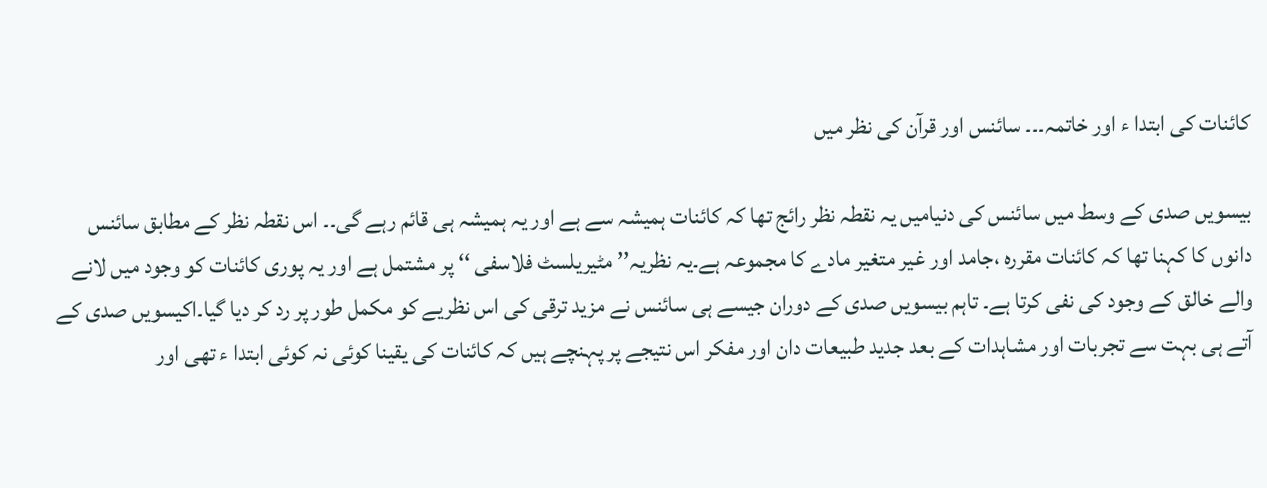کائنات کی ابتدا ء اور خاتمہ۔۔۔ سائنس اور قرآن کی نظر میں

بیسویں صدی کے وسط میں سائنس کی دنیامیں یہ نقطہ نظر رائج تھا کہ کائنات ہمیشہ سے ہے اور یہ ہمیشہ ہی قائم رہے گی۔۔ اس نقطہ نظر کے مطابق سائنس دانوں کا کہنا تھا کہ کائنات مقررہ ،جامد اور غیر متغیر مادے کا مجموعہ ہے۔یہ نظریہ’’ مٹیریلسٹ فلاسفی ‘‘ پر مشتمل ہے اور یہ پوری کائنات کو وجود میں لانے والے خالق کے وجود کی نفی کرتا ہے۔ تاہم بیسویں صدی کے دوران جیسے ہی سائنس نے مزید ترقی کی اس نظریے کو مکمل طور پر رد کر دیا گیا۔اکیسویں صدی کے آتے ہی بہت سے تجربات اور مشاہدات کے بعد جدید طبیعات دان اور مفکر اس نتیجے پر پہنچے ہیں کہ کائنات کی یقینا کوئی نہ کوئی ابتدا ء تھی اور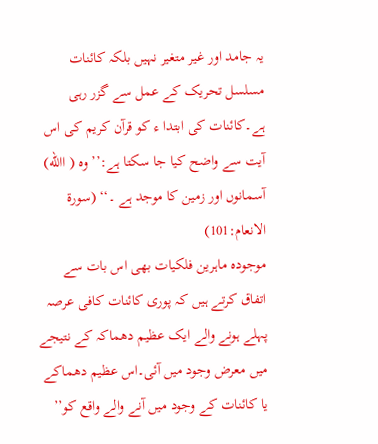یہ جامد اور غیر متغیر نہیں بلکہ کائنات مسلسل تحریک کے عمل سے گزر رہی ہے۔کائنات کی ابتدا ء کو قرآن کریم کی اس آیت سے واضح کیا جا سکتا ہے:’’ وہ ( االله) آسمانوں اور زمین کا موجد ہے ۔‘‘ (سورۃ الانعام:101)
موجودہ ماہرین فلکیات بھی اس بات سے اتفاق کرتے ہیں کہ پوری کائنات کافی عرصہ پہلے ہونے والے ایک عظیم دھماکہ کے نتیجے میں معرض وجود میں آئی۔اس عظیم دھماکے یا کائنات کے وجود میں آنے والے واقع کو’’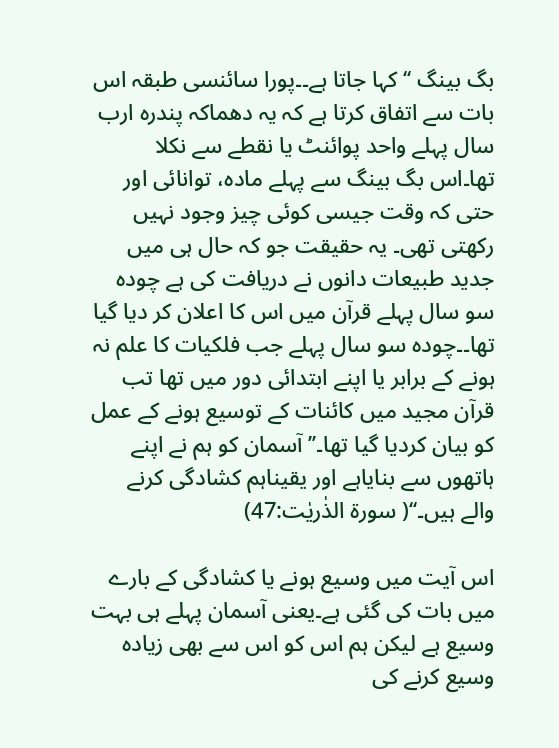بگ بینگ ‘‘ کہا جاتا ہے۔۔پورا سائنسی طبقہ اس بات سے اتفاق کرتا ہے کہ یہ دھماکہ پندرہ ارب سال پہلے واحد پوائنٹ یا نقطے سے نکلا تھا۔اس بگ بینگ سے پہلے مادہ، توانائی اور حتی کہ وقت جیسی کوئی چیز وجود نہیں رکھتی تھی۔ یہ حقیقت جو کہ حال ہی میں جدید طبیعات دانوں نے دریافت کی ہے چودہ سو سال پہلے قرآن میں اس کا اعلان کر دیا گیا تھا۔۔چودہ سو سال پہلے جب فلکیات کا علم نہ ہونے کے برابر یا اپنے ابتدائی دور میں تھا تب قرآن مجید میں کائنات کے توسیع ہونے کے عمل کو بیان کردیا گیا تھا۔’’ آسمان کو ہم نے اپنے ہاتھوں سے بنایاہے اور یقیناہم کشادگی کرنے والے ہیں۔‘‘( سورۃ الذٰریٰت:47)

اس آیت میں وسیع ہونے یا کشادگی کے بارے میں بات کی گئی ہے۔یعنی آسمان پہلے ہی بہت وسیع ہے لیکن ہم اس کو اس سے بھی زیادہ وسیع کرنے کی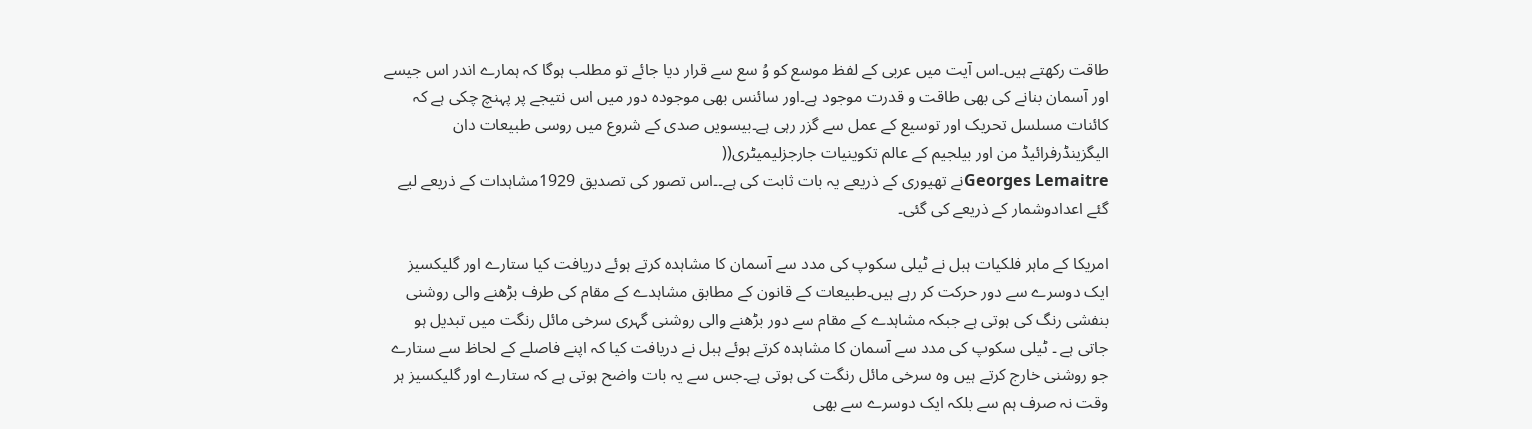طاقت رکھتے ہیں۔اس آیت میں عربی کے لفظ موسع کو وُ سع سے قرار دیا جائے تو مطلب ہوگا کہ ہمارے اندر اس جیسے اور آسمان بنانے کی بھی طاقت و قدرت موجود ہے۔اور سائنس بھی موجودہ دور میں اس نتیجے پر پہنچ چکی ہے کہ کائنات مسلسل تحریک اور توسیع کے عمل سے گزر رہی ہے۔بیسویں صدی کے شروع میں روسی طبیعات دان الیگزینڈرفرائیڈ من اور بیلجیم کے عالم تکوینیات جارجزلیمیٹری((
Georges Lemaitreنے تھیوری کے ذریعے یہ بات ثابت کی ہے۔۔اس تصور کی تصدیق 1929مشاہدات کے ذریعے لیے گئے اعدادوشمار کے ذریعے کی گئی۔

امریکا کے ماہر فلکیات ہبل نے ٹیلی سکوپ کی مدد سے آسمان کا مشاہدہ کرتے ہوئے دریافت کیا ستارے اور گلیکسیز ایک دوسرے سے دور حرکت کر رہے ہیں۔طبیعات کے قانون کے مطابق مشاہدے کے مقام کی طرف بڑھنے والی روشنی بنفشی رنگ کی ہوتی ہے جبکہ مشاہدے کے مقام سے دور بڑھنے والی روشنی گہری سرخی مائل رنگت میں تبدیل ہو جاتی ہے ۔ ٹیلی سکوپ کی مدد سے آسمان کا مشاہدہ کرتے ہوئے ہبل نے دریافت کیا کہ اپنے فاصلے کے لحاظ سے ستارے جو روشنی خارج کرتے ہیں وہ سرخی مائل رنگت کی ہوتی ہے۔جس سے یہ بات واضح ہوتی ہے کہ ستارے اور گلیکسیز ہر وقت نہ صرف ہم سے بلکہ ایک دوسرے سے بھی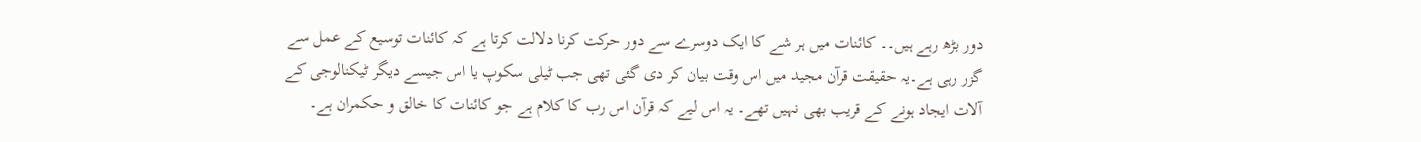دور بڑھ رہے ہیں۔۔ کائنات میں ہر شے کا ایک دوسرے سے دور حرکت کرنا دلالت کرتا ہے کہ کائنات توسیع کے عمل سے گزر رہی ہے۔یہ حقیقت قرآن مجید میں اس وقت بیان کر دی گئی تھی جب ٹیلی سکوپ یا اس جیسے دیگر ٹیکنالوجی کے آلات ایجاد ہونے کے قریب بھی نہیں تھے۔ یہ اس لیے کہ قرآن اس رب کا کلام ہے جو کائنات کا خالق و حکمران ہے۔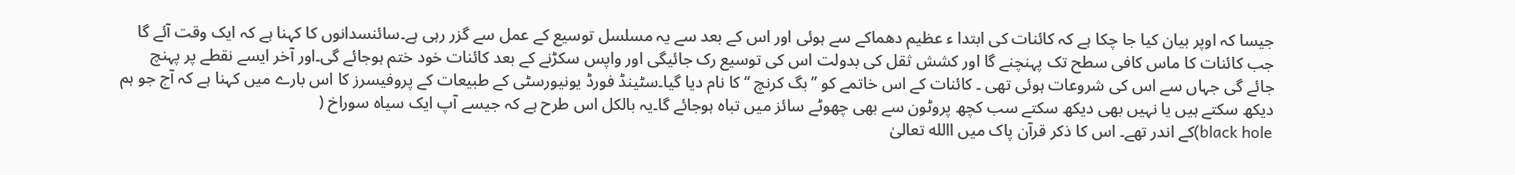جیسا کہ اوپر بیان کیا جا چکا ہے کہ کائنات کی ابتدا ء عظیم دھماکے سے ہوئی اور اس کے بعد سے یہ مسلسل توسیع کے عمل سے گزر رہی ہے۔سائنسدانوں کا کہنا ہے کہ ایک وقت آئے گا جب کائنات کا ماس کافی سطح تک پہنچنے گا اور کشش ثقل کی بدولت اس کی توسیع رک جائیگی اور واپس سکڑنے کے بعد کائنات خود ختم ہوجائے گی۔اور آخر ایسے نقطے پر پہنچ جائے گی جہاں سے اس کی شروعات ہوئی تھی ۔ کائنات کے اس خاتمے کو ’’بگ کرنچ ‘‘ کا نام دیا گیا۔سٹینڈ فورڈ یونیورسٹی کے طبیعات کے پروفیسرز کا اس بارے میں کہنا ہے کہ آج جو ہم دیکھ سکتے ہیں یا نہیں بھی دیکھ سکتے سب کچھ پروٹون سے بھی چھوٹے سائز میں تباہ ہوجائے گا۔یہ بالکل اس طرح ہے کہ جیسے آپ ایک سیاہ سوراخ (
black hole)کے اندر تھے۔ اس کا ذکر قرآن پاک میں االله تعالیٰ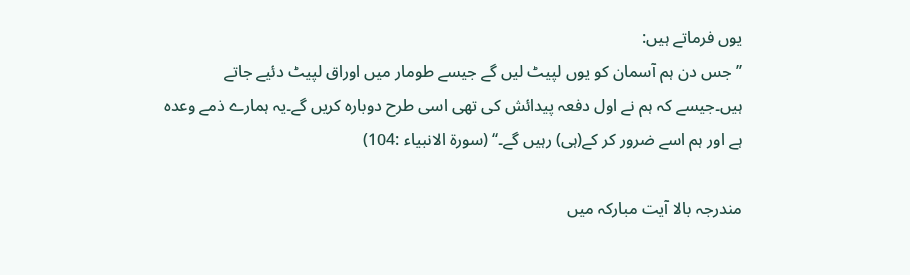یوں فرماتے ہیں:
’’جس دن ہم آسمان کو یوں لپیٹ لیں گے جیسے طومار میں اوراق لپیٹ دئیے جاتے ہیں۔جیسے کہ ہم نے اول دفعہ پیدائش کی تھی اسی طرح دوبارہ کریں گے۔یہ ہمارے ذمے وعدہ ہے اور ہم اسے ضرور کر کے(ہی) رہیں گے۔‘‘ (سورۃ الانبیاء :104)

مندرجہ بالا آیت مبارکہ میں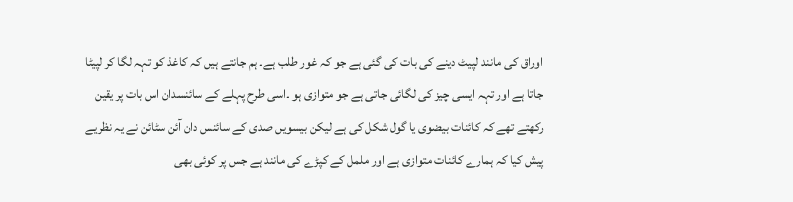اوراق کی مانند لپیٹ دینے کی بات کی گئی ہے جو کہ غور طلب ہے۔ ہم جانتے ہیں کہ کاغذ کو تہہ لگا کر لپیٹا جاتا ہے اور تہہ ایسی چیز کی لگائی جاتی ہے جو متوازی ہو ۔اسی طرح پہلے کے سائنسدان اس بات پر یقین رکھتے تھے کہ کائنات بیضوی یا گول شکل کی ہے لیکن بیسویں صدی کے سائنس دان آئن سٹائن نے یہ نظریے پیش کیا کہ ہمارے کائنات متوازی ہے اور ململ کے کپڑے کی مانند ہے جس پر کوئی بھی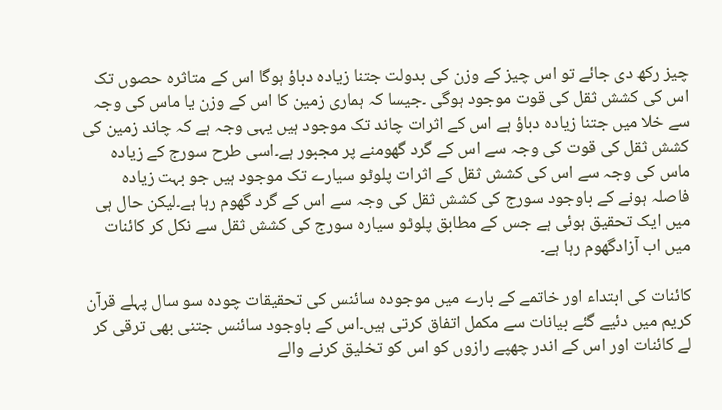چیز رکھ دی جائے تو اس چیز کے وزن کی بدولت جتنا زیادہ دباؤ ہوگا اس کے متاثرہ حصوں تک اس کی کشش ثقل کی قوت موجود ہوگی ۔جیسا کہ ہماری زمین کا اس کے وزن یا ماس کی وجہ سے خلا میں جتنا زیادہ دباؤ ہے اس کے اثرات چاند تک موجود ہیں یہی وجہ ہے کہ چاند زمین کی کشش ثقل کی قوت کی وجہ سے اس کے گرد گھومنے پر مجبور ہے۔اسی طرح سورج کے زیادہ ماس کی وجہ سے اس کی کشش ثقل کے اثرات پلوٹو سیارے تک موجود ہیں جو بہت زیادہ فاصلہ ہونے کے باوجود سورج کی کشش ثقل کی وجہ سے اس کے گرد گھوم رہا ہے۔لیکن حال ہی میں ایک تحقیق ہوئی ہے جس کے مطابق پلوٹو سیارہ سورج کی کشش ثقل سے نکل کر کائنات میں اب آزادگھوم رہا ہے۔

کائنات کی ابتداء اور خاتمے کے بارے میں موجودہ سائنس کی تحقیقات چودہ سو سال پہلے قرآن کریم میں دئیے گئے بیانات سے مکمل اتفاق کرتی ہیں۔اس کے باوجود سائنس جتنی بھی ترقی کر لے کائنات اور اس کے اندر چھپے رازوں کو اس کو تخلیق کرنے والے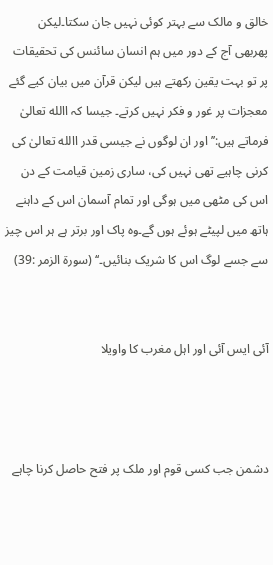خالق و مالک سے بہتر کوئی نہیں جان سکتا۔لیکن پھربھی آج کے دور میں ہم انسان سائنس کی تحقیقات پر تو بہت یقین رکھتے ہیں لیکن قرآن میں بیان کیے گئے معجزات پر غور و فکر نہیں کرتے۔ جیسا کہ االله تعالیٰ فرماتے ہیں:’’اور ان لوگوں نے جیسی قدر االله تعالیٰ کی کرنی چاہیے تھی نہیں کی، ساری زمین قیامت کے دن اس کی مٹھی میں ہوگی اور تمام آسمان اس کے داہنے ہاتھ میں لپیٹے ہوئے ہوں گے۔وہ پاک اور برتر ہے ہر اس چیز سے جسے لوگ اس کا شریک بنائیں۔‘‘ (سورۃ الزمر :39)


آئی ایس آئی اور اہل مغرب کا واویلا



دشمن جب کسی قوم اور ملک پر فتح حاصل کرنا چاہے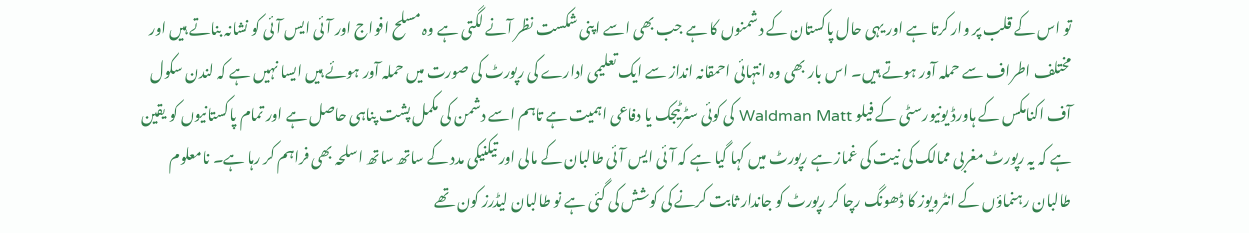تو اس کے قلب پر وار کرتا ہے اور یہی حال پاکستان کے دشمنوں کا ہے جب بھی اسے اپنی شکست نظر آنے لگتی ہے وہ مسلح افواج اور آئی ایس آئی کو نشانہ بناتے ہیں اور مختلف اطراف سے حملہ آور ہوتے ہیں۔ اس بار بھی وہ انتہائی احمقانہ انداز سے ایک تعلیمی ادارے کی رپورٹ کی صورت میں حملہ آور ہوئے ہیں ایسا نہیں ہے کہ لندن سکول آف اکنامکس کے ہاورڈ یونیورسٹی کے فیلو Waldman Matt کی کوئی سٹرٹیجک یا دفاعی اہمیت ہے تاہم اسے دشمن کی مکمل پشت پناہی حاصل ہے اور تمام پاکستانیوں کو یقین ہے کہ یہ رپورٹ مغربی ممالک کی نیت کی غماز ہے رپورٹ میں کہا گیا ہے کہ آئی ایس آئی طالبان کے مالی اور تیکنیکی مدد کے ساتھ ساتھ اسلحہ بھی فراہم کر رہا ہے۔ نامعلوم طالبان رہنماؤں کے انٹرویوز کا ڈھونگ رچا کر رپورٹ کو جاندار ثابت کرنے کی کوشش کی گئی ہے نو طالبان لیڈرز کون تھے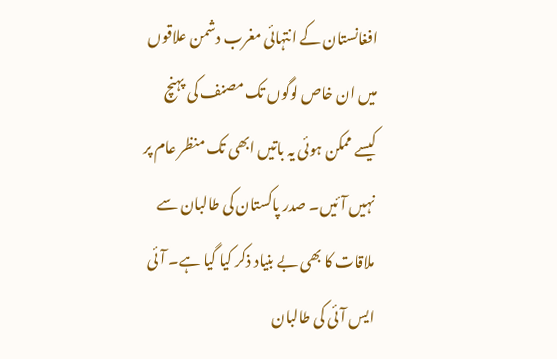افغانستان کے انتہائی مغرب دشمن علاقوں میں ان خاص لوگوں تک مصنف کی پہنچ کیسے ممکن ہوئی یہ باتیں ابھی تک منظر عام پر نہیں آئیں۔ صدر پاکستان کی طالبان سے ملاقات کا بھی بے بنیاد ذکر کیا گیا ہے۔ آئی ایس آئی کی طالبان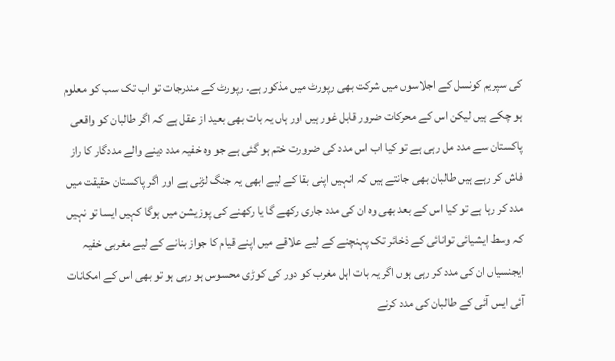کی سپریم کونسل کے اجلاسوں میں شرکت بھی رپورٹ میں مذکور ہے۔ رپورٹ کے مندرجات تو اب تک سب کو معلوم ہو چکے ہیں لیکن اس کے محرکات ضرور قابل غور ہیں اور ہاں یہ بات بھی بعید از عقل ہے کہ اگر طالبان کو واقعی پاکستان سے مدد مل رہی ہے تو کیا اب اس مدد کی ضرورت ختم ہو گئی ہے جو وہ خفیہ مدد دینے والے مددگار کا راز فاش کر رہے ہیں طالبان بھی جانتے ہیں کہ انہیں اپنی بقا کے لیے ابھی یہ جنگ لڑنی ہے اور اگر پاکستان حقیقت میں مدد کر رہا ہے تو کیا اس کے بعد بھی وہ ان کی مدد جاری رکھے گا یا رکھنے کی پوزیشن میں ہوگا کہیں ایسا تو نہیں کہ وسط ایشیائی توانائی کے ذخائر تک پہنچنے کے لیے علاقے میں اپنے قیام کا جواز بنانے کے لیے مغربی خفیہ ایجنسیاں ان کی مدد کر رہی ہوں اگر یہ بات اہل مغرب کو دور کی کوڑی محسوس ہو رہی ہو تو بھی اس کے امکانات آئی ایس آئی کے طالبان کی مدد کرنے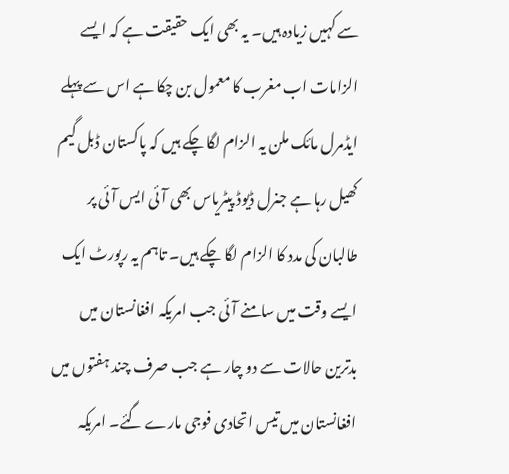سے کہیں زیادہ ہیں۔ یہ بھی ایک حقیقت ہے کہ ایسے الزامات اب مغرب کا معمول بن چکا ہے اس سے پہلے ایڈمرل مائک ملن یہ الزام لگا چکے ہیں کہ پاکستان ڈبل گیم کھیل رہا ہے جنرل ڈیوڈ پیٹریاس بھی آئی ایس آئی پر طالبان کی مدد کا الزام لگا چکے ہیں۔ تاہم یہ رپورٹ ایک ایسے وقت میں سامنے آئی جب امریکہ افغانستان میں بدترین حالات سے دو چار ہے جب صرف چند ہفتوں میں افغانستان میں تیس اتحادی فوجی مارے گئے۔ امریکہ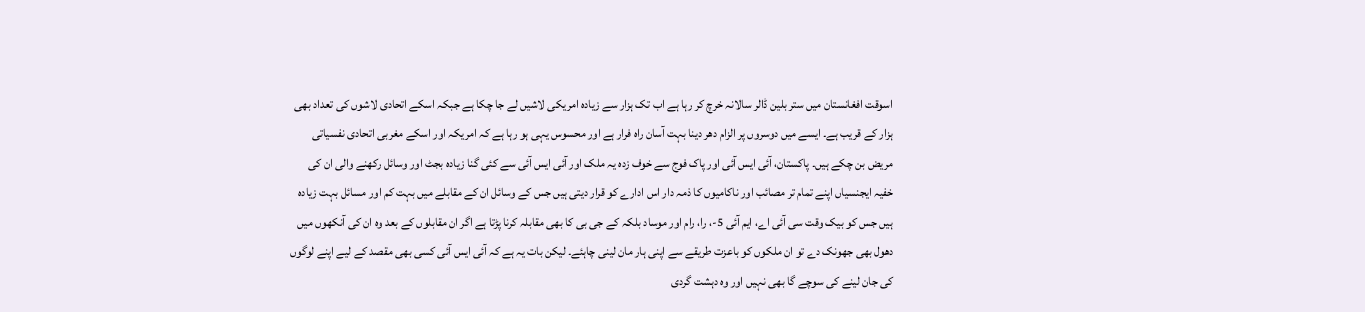اسوقت افغانستان میں ستر بلین ڈالر سالانہ خرچ کر رہا ہے اب تک ہزار سے زیادہ امریکی لاشیں لے جا چکا ہے جبکہ اسکے اتحادی لاشوں کی تعداد بھی ہزار کے قریب ہے۔ ایسے میں دوسروں پر الزام دھر دینا بہت آسان راہ فرار ہے اور محسوس یہی ہو رہا ہے کہ امریکہ اور اسکے مغربی اتحادی نفسیاتی مریض بن چکے ہیں۔ پاکستان، آئی ایس آئی اور پاک فوج سے خوف زدہ یہ ملک اور آئی ایس آئی سے کئی گنا زیادہ بجٹ اور وسائل رکھنے والی ان کی خفیہ ایجنسیاں اپنے تمام تر مصائب اور ناکامیوں کا ذمہ دار اس ادارے کو قرار دیتی ہیں جس کے وسائل ان کے مقابلے میں بہت کم اور مسائل بہت زیادہ ہیں جس کو بیک وقت سی آئی اے، ایم آئی 5-، را، رام اور موساد بلکہ کے جی بی کا بھی مقابلہ کرنا پڑتا ہے اگر ان مقابلوں کے بعد وہ ان کی آنکھوں میں دھول بھی جھونک دے تو ان ملکوں کو باعزت طریقے سے اپنی ہار مان لینی چاہئے۔ لیکن بات یہ ہے کہ آئی ایس آئی کسی بھی مقصد کے لیے اپنے لوگوں کی جان لینے کی سوچے گا بھی نہیں اور وہ دہشت گردی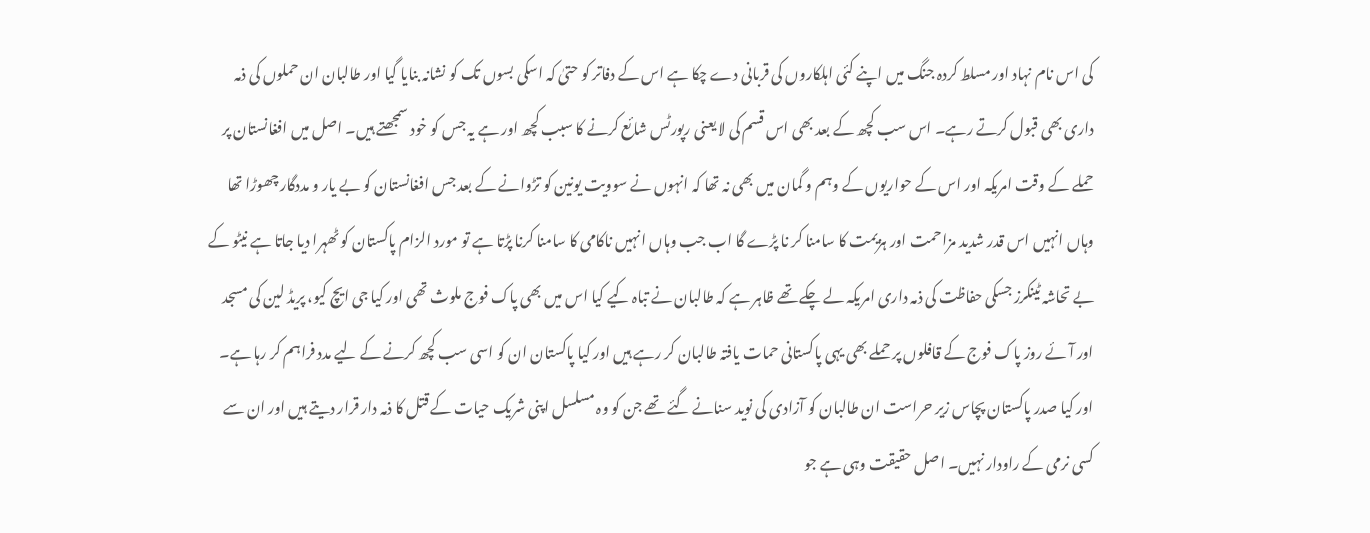کی اس نام نہاد اور مسلط کردہ جنگ میں اپنے کئی اہلکاروں کی قربانی دے چکا ہے اس کے دفاتر کو حتیٰ کہ اسکی بسوں تک کو نشانہ بنایا گیا اور طالبان ان حملوں کی ذمہ داری بھی قبول کرتے رہے۔ اس سب کچھ کے بعد بھی اس قسم کی لا یعنی رپورٹس شائع کرنے کا سبب کچھ اور ہے یہ جس کو خود سمجھتے ہیں۔ اصل میں افغانستان پر حملے کے وقت امریکہ اور اس کے حواریوں کے وہم و گمان میں بھی نہ تھا کہ انہوں نے سوویت یونین کو تڑوانے کے بعد جس افغانستان کو بے یار و مددگار چھوڑا تھا وہاں انہیں اس قدر شدید مزاحمت اور ہزیمت کا سامنا کر نا پڑے گا اب جب وہاں انہیں ناکامی کا سامنا کرنا پڑتا ہے تو مورد الزام پاکستان کو ٹھہرا دیا جاتا ہے نیٹو کے بے تحاشہ ٹینکرز جسکی حفاظت کی ذمہ داری امریکہ لے چکے تھے ظاہر ہے کہ طالبان نے تباہ کیے کیا اس میں بھی پاک فوج ملوث تھی اور کیا جی ایچ کیو، پریڈ لین کی مسجد اور آئے روز پاک فوج کے قافلوں پر حملے بھی یہی پاکستانی حمات یافتہ طالبان کر رہے ہیں اور کیا پاکستان ان کو اسی سب کچھ کرنے کے لیے مدد فراہم کر رہا ہے۔ اور کیا صدر پاکستان پچاس زیر حراست ان طالبان کو آزادی کی نوید سنانے گئے تھے جن کو وہ مسلسل اپنی شریک حیات کے قتل کا ذمہ دار قرار دیتے ہیں اور ان سے کسی نرمی کے راودار نہیں۔ اصل حقیقت وہی ہے جو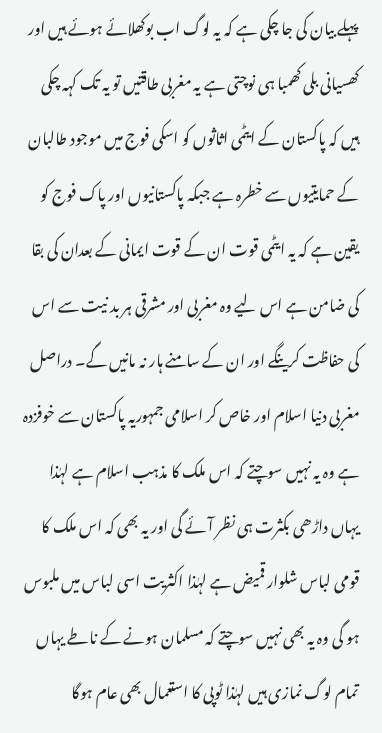پہلے بیان کی جا چکی ہے کہ یہ لوگ اب بوکھلائے ہوئے ہیں اور کھسیانی بلی کھمبا ہی نوچتی ہے یہ مغربی طاقتیں تو یہ تک کہہ چکی ہیں کہ پاکستان کے ایٹمی اثاثوں کو اسکی فوج میں موجود طالبان کے حمایتیوں سے خطرہ ہے جبکہ پاکستانیوں اور پاک فوج کو یقین ہے کہ یہ ایٹمی قوت ان کے قوت ایمانی کے بعدان کی بقا کی ضامن ہے اس لیے وہ مغربی اور مشرقی ہر بد نیت سے اس کی حفاظت کرینگے اور ان کے سامنے ہار نہ مانیں گے۔ دراصل مغربی دنیا اسلام اور خاص کر اسلامی جمہوریہ پاکستان سے خوفزدہ ہے وہ یہ نہیں سوچتے کہ اس ملک کا مذہب اسلام ہے لہٰذا یہاں داڑھی بکثرت ہی نظر آئے گی اور یہ بھی کہ اس ملک کا قومی لباس شلوار قمیض ہے لہٰذا اکثریت اسی لباس میں ملبوس ہو گی وہ یہ بھی نہیں سوچتے کہ مسلمان ہونے کے ناطے یہاں تمام لوگ نمازی ہیں لہٰذا ٹوپی کا استعمال بھی عام ہوگا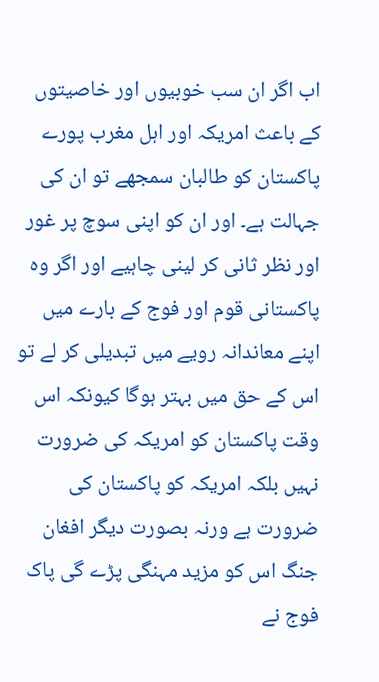اب اگر ان سب خوبیوں اور خاصیتوں کے باعث امریکہ اور اہل مغرب پورے پاکستان کو طالبان سمجھے تو ان کی جہالت ہے۔ اور ان کو اپنی سوچ پر غور اور نظر ثانی کر لینی چاہیے اور اگر وہ پاکستانی قوم اور فوج کے بارے میں اپنے معاندانہ رویے میں تبدیلی کر لے تو اس کے حق میں بہتر ہوگا کیونکہ اس وقت پاکستان کو امریکہ کی ضرورت نہیں بلکہ امریکہ کو پاکستان کی ضرورت ہے ورنہ بصورت دیگر افغان جنگ اس کو مزید مہنگی پڑے گی پاک فوج نے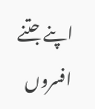اپنے جتنے افسروں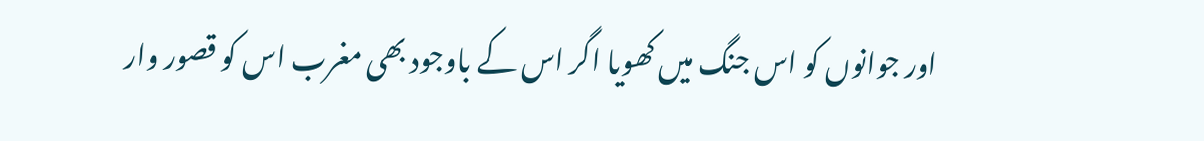اور جوانوں کو اس جنگ میں کھویا اگر اس کے باوجود بھی مغرب اس کو قصور وار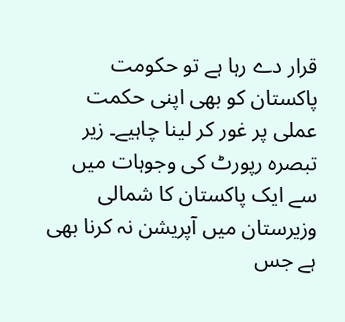قرار دے رہا ہے تو حکومت پاکستان کو بھی اپنی حکمت عملی پر غور کر لینا چاہیے۔ زیر تبصرہ رپورٹ کی وجوہات میں سے ایک پاکستان کا شمالی وزیرستان میں آپریشن نہ کرنا بھی ہے جس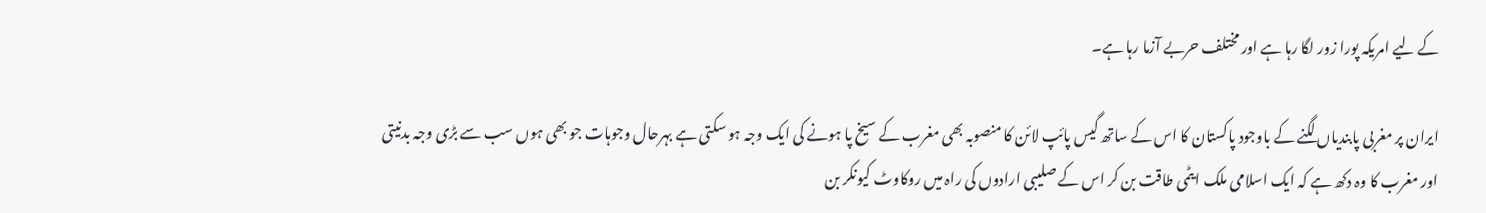کے لیے امریکہ پورا زور لگا رہا ہے اور مختلف حربے آزما رہا ہے۔

ایران پر مغربی پابندیاں لگنے کے باوجود پاکستان کا اس کے ساتھ گیس پائپ لائن کا منصوبہ بھی مغرب کے سیخ پا ہونے کی ایک وجہ ہو سکتی ہے بہرحال وجوہات جو بھی ہوں سب سے بڑی وجہ بدنیتی اور مغرب کا وہ دکھ ہے کہ ایک اسلامی ملک ایٹمی طاقت بن کر اس کے صلیبی ارادوں کی راہ میں روکاوٹ کیونکر بن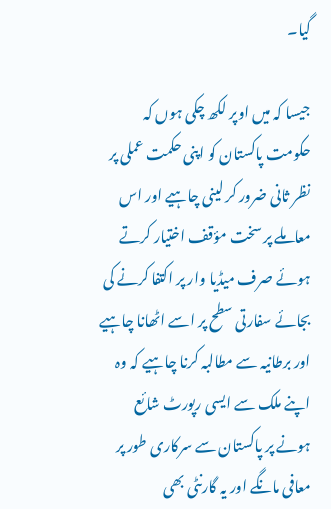گیا۔

جیسا کہ میں اوپر لکھ چکی ہوں کہ حکومت پاکستان کو اپنی حکمت عملی پر نظر ثانی ضرور کر لینی چاہیے اور اس معاملے پر سخت مؤقف اختیار کرتے ہوئے صرف میڈیا وار پر اکتفا کرنے کی بجائے سفارتی سطح پر اسے اٹھانا چاہیے اور برطانیہ سے مطالبہ کرنا چاہیے کہ وہ اپنے ملک سے ایسی رپورٹ شائع ہونے پر پاکستان سے سرکاری طور پر معافی مانگے اور یہ گارنٹی بھی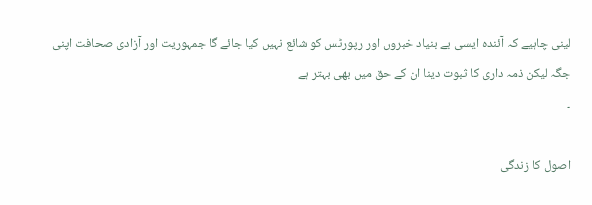لینی چاہیے کہ آئندہ ایسی بے بنیاد خبروں اور رپورٹس کو شائع نہیں کیا جائے گا جمہوریت اور آزادی صحافت اپنی جگہ لیکن ذمہ داری کا ثبوت دینا ان کے حق میں بھی بہتر ہے
۔

اصول کا زندگی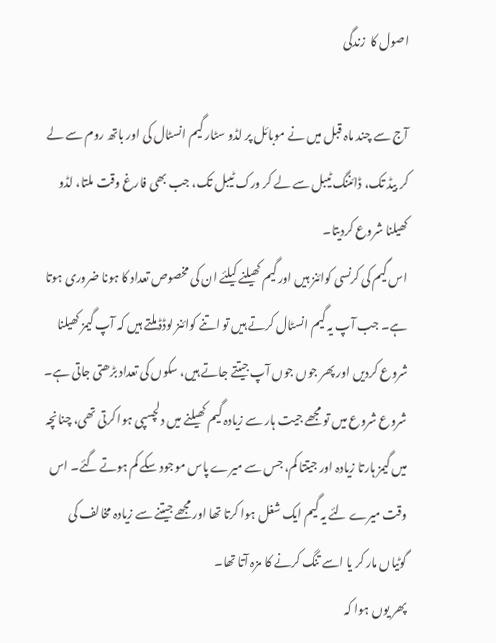اصول کا  زندگی

آج سے چند ماہ قبل میں نے موبائل پر لڈو سٹار گیم انسٹال کی اور باتھ روم سے لے کر بیڈ تک، ڈائننگ ٹیبل سے لے کر ورک ٹیبل تک، جب بھی فارغ وقت ملتا، لڈو کھیلنا شروع کردیتا۔
اس گیم کی کرنسی کوائنز ہیں اور گیم کھیلنے کیلئے ان کی مخصوص تعداد کا ہونا ضروری ہوتا ہے۔ جب آپ یہ گیم انسٹال کرتے ہیں تو اتنے کوائنز لوڈڈ ملتے ہیں کہ آپ گیمز کھیلنا شروع کردیں اور پھر جوں جوں آپ جیتتے جاتے ہیں، سکوں کی تعداد بڑھتی جاتی ہے۔
شروع شروع میں تو مجھے جیت ہار سے زیادہ گیم کھیلنے میں دلچسپی ہوا کرتی تھی، چنانچہ میں گیمز ہارتا زیادہ اور جیتتا کم، جس سے میرے پاس موجود سکے کم ہوتے گئے۔ اس وقت میرے لئے یہ گیم ایک شغل ہوا کرتا تھا اور مجھے جیتنے سے زیادہ مخالف کی گوٹیاں مار کر یا اسے تنگ کرنے کا مزہ آتا تھا۔
پھر یوں ہوا کہ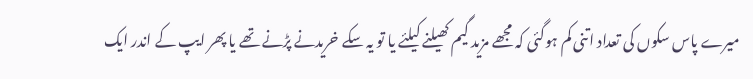میرے پاس سکوں کی تعداد اتنی کم ہوگئی کہ مجھے مزید گیم کھیلنے کیلئے یا تو یہ سکے خریدنے پڑنے تھے یا پھر ایپ کے اندر ایک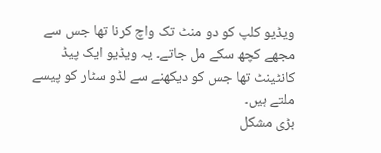ویڈیو کلپ کو دو منٹ تک واچ کرنا تھا جس سے مجھے کچھ سکے مل جاتے۔ یہ ویڈیو ایک پیڈ کانٹینٹ تھا جس کو دیکھنے سے لڈو سٹار کو پیسے ملتے ہیں۔
بڑی مشکل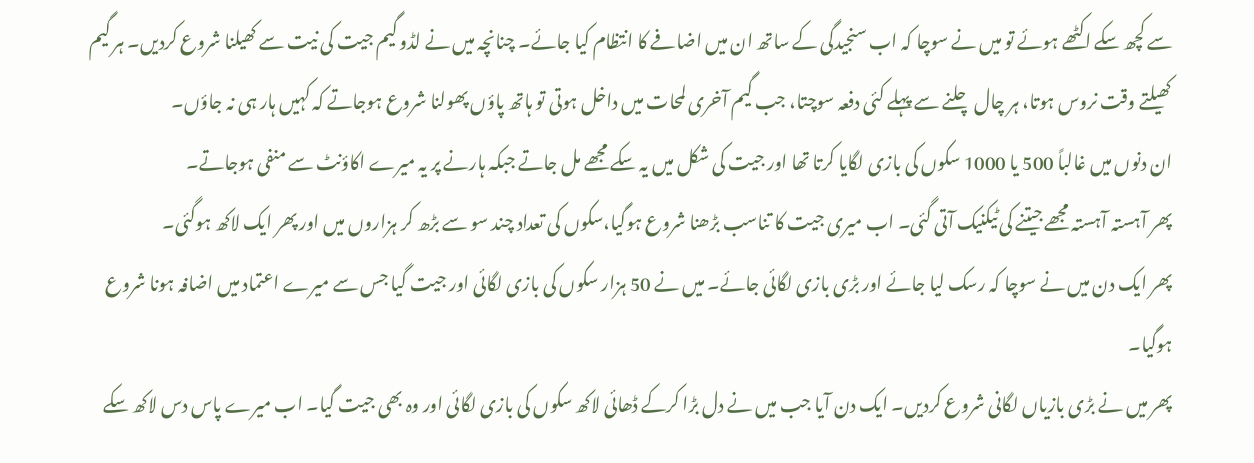سے کچھ سکے اکٹھے ہوئے تو میں نے سوچا کہ اب سنجیدگی کے ساتھ ان میں اضافے کا انتظام کیا جائے۔ چنانچہ میں نے لڈو گیم جیت کی نیت سے کھیلنا شروع کردیں۔ ہر گیم کھیلتے وقت نروس ہوتا، ہر چال چلنے سے پہلے کئی دفعہ سوچتا، جب گیم آخری لمحات میں داخل ہوتی تو ہاتھ پاؤں پھولنا شروع ہوجاتے کہ کہیں ہار ہی نہ جاؤں۔
ان دنوں میں غالباً 500 یا 1000 سکوں کی بازی لگایا کرتا تھا اور جیت کی شکل میں یہ سکے مجھے مل جاتے جبکہ ہارنے پر یہ میرے اکاؤنٹ سے منفی ہوجاتے۔
پھر آہستہ آہستہ مجھے جیتنے کی ٹیکنیک آتی گئی۔ اب میری جیت کا تناسب بڑھنا شروع ہوگیا،سکوں کی تعداد چند سو سے بڑھ کر ہزاروں میں اور پھر ایک لاکھ ہوگئی۔
پھر ایک دن میں نے سوچا کہ رسک لیا جائے اور بڑی بازی لگائی جائے۔ میں نے 50 ہزار سکوں کی بازی لگائی اور جیت گیا جس سے میرے اعتماد میں اضافہ ہونا شروع ہوگیا۔
پھر میں نے بڑی بازیاں لگانی شروع کردیں۔ ایک دن آیا جب میں نے دل بڑا کرکے ڈھائی لاکھ سکوں کی بازی لگائی اور وہ بھی جیت گیا۔ اب میرے پاس دس لاکھ سکے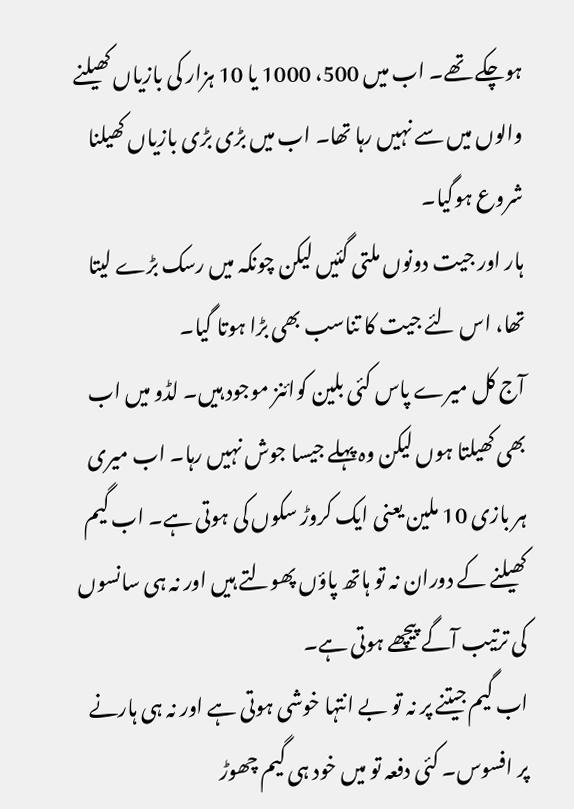ہوچکے تھے۔ اب میں 500، 1000 یا 10 ہزار کی بازیاں کھیلنے والوں میں سے نہیں رہا تھا۔ اب میں بڑی بڑی بازیاں کھیلنا شروع ہوگیا۔
ہار اور جیت دونوں ملتی گئیں لیکن چونکہ میں رسک بڑے لیتا تھا، اس لئے جیت کا تناسب بھی بڑا ہوتا گیا۔
آج کل میرے پاس کئی بلین کوائنز موجود ہیں۔ لڈو میں اب بھی کھیلتا ہوں لیکن وہ پہلے جیسا جوش نہیں رہا۔ اب میری ہر بازی 10 ملین یعنی ایک کروڑ سکوں کی ہوتی ہے۔ اب گیم کھیلنے کے دوران نہ تو ہاتھ پاؤں پھولتے ہیں اور نہ ہی سانسوں کی ترتیب آگے پیچھے ہوتی ہے۔
اب گیم جیتنے پر نہ تو بے انتہا خوشی ہوتی ہے اور نہ ہی ہارنے پر افسوس۔ کئی دفعہ تو میں خود ہی گیم چھوڑ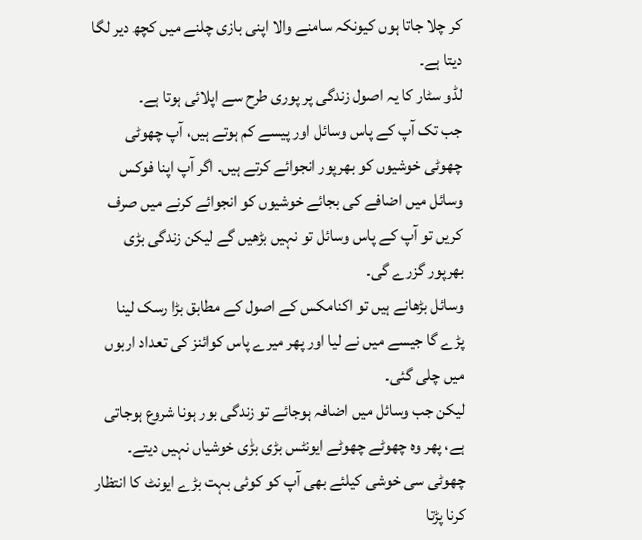کر چلا جاتا ہوں کیونکہ سامنے والا اپنی بازی چلنے میں کچھ دیر لگا دیتا ہے۔
لڈو سٹار کا یہ اصول زندگی پر پوری طرح سے اپلائی ہوتا ہے۔
جب تک آپ کے پاس وسائل اور پیسے کم ہوتے ہیں، آپ چھوٹی چھوٹی خوشیوں کو بھرپور انجوائے کرتے ہیں۔ اگر آپ اپنا فوکس وسائل میں اضافے کی بجائے خوشیوں کو انجوائے کرنے میں صرف کریں تو آپ کے پاس وسائل تو نہیں بڑھیں گے لیکن زندگی بڑی بھرپور گزرے گی۔
وسائل بڑھانے ہیں تو اکنامکس کے اصول کے مطابق بڑا رسک لینا پڑے گا جیسے میں نے لیا اور پھر میرے پاس کوائنز کی تعداد اربوں میں چلی گئی۔
لیکن جب وسائل میں اضافہ ہوجائے تو زندگی بور ہونا شروع ہوجاتی ہے، پھر وہ چھوٹے چھوٹے ایونٹس بڑی بڑٰی خوشیاں نہیں دیتے۔ چھوٹی سی خوشی کیلئے بھی آپ کو کوئی بہت بڑے ایونٹ کا انتظار کرنا پڑتا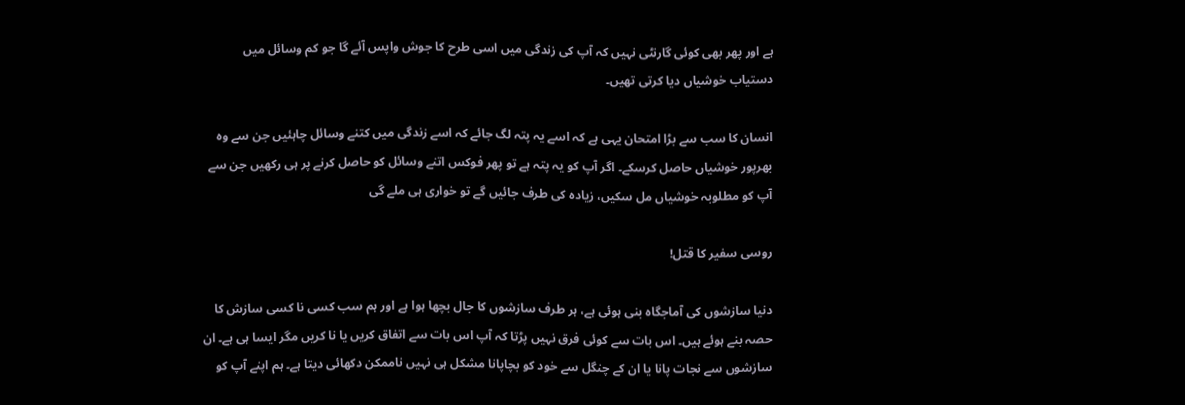ہے اور پھر بھی کوئی گارنٹی نہیں کہ آپ کی زندگی میں اسی طرح کا جوش واپس آئے گا جو کم وسائل میں دستیاب خوشیاں دیا کرتی تھیں۔

انسان کا سب سے بڑا امتحان یہی ہے کہ اسے یہ پتہ لگ جائے کہ اسے زندگی میں کتنے وسائل چاہئیں جن سے وہ بھرپور خوشیاں حاصل کرسکے۔ اگر آپ کو یہ پتہ ہے تو پھر فوکس اتنے وسائل کو حاصل کرنے پر ہی رکھیں جن سے آپ کو مطلوبہ خوشیاں مل سکیں، زیادہ کی طرف جائیں گے تو خواری ہی ملے گی

روسی سفیر کا قتل!

دنیا سازشوں کی آماجگاہ بنی ہوئی ہے، ہر طرف سازشوں کا جال بچھا ہوا ہے اور ہم سب کسی نا کسی سازش کا حصہ بنے ہوئے ہیں۔ اس بات سے کوئی فرق نہیں پڑتا کہ آپ اس بات سے اتفاق کریں یا نا کریں مگر ایسا ہی ہے۔ ان سازشوں سے نجات پانا یا ان کے چنگل سے خود کو بچاپانا مشکل ہی نہیں ناممکن دکھائی دیتا ہے۔ ہم اپنے آپ کو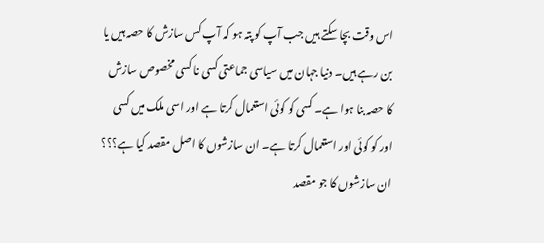اس وقت بچا سکتے ہیں جب آپ کو پتہ ہو کہ آپ کس سازش کا حصہ ہیں یا بن رہے ہیں۔ دنیا جہان میں سیاسی جماعتی کسی نا کسی مخصوص سازش کا حصہ بنا ہوا ہے۔ کسی کو کوئی استعمال کرتا ہے اور اسی ملک میں کسی اور کو کوئی اور استعمال کرتا ہے۔ ان سازشوں کا اصل مقصد کیا ہے؟؟؟ ان سازشوں کا جو مقصد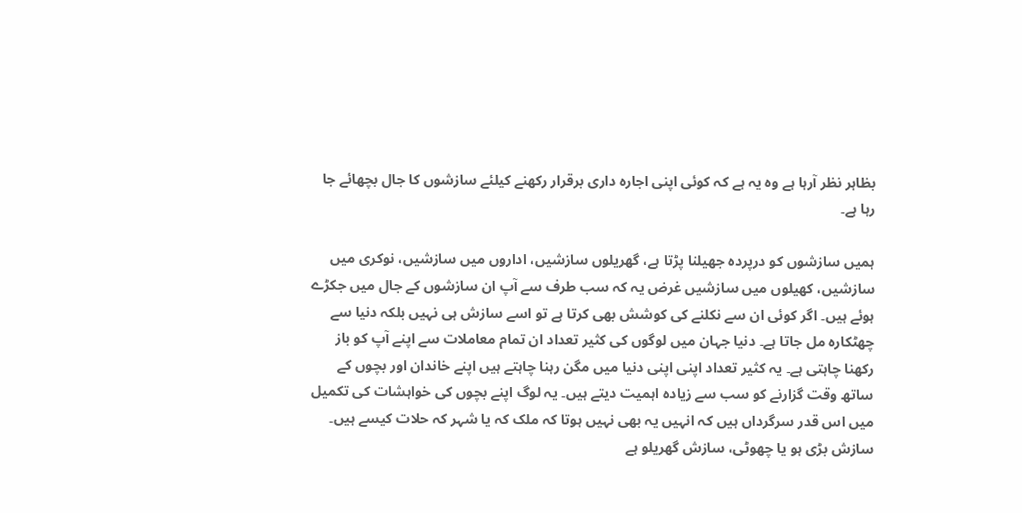بظاہر نظر آرہا ہے وہ یہ ہے کہ کوئی اپنی اجارہ داری برقرار رکھنے کیلئے سازشوں کا جال بچھائے جا رہا ہے۔

ہمیں سازشوں کو درپردہ جھیلنا پڑتا ہے، گھریلوں سازشیں، اداروں میں سازشیں، نوکری میں سازشیں، کھیلوں میں سازشیں غرض یہ کہ سب طرف سے آپ ان سازشوں کے جال میں جکڑے ہوئے ہیں۔ اگر کوئی ان سے نکلنے کی کوشش بھی کرتا ہے تو اسے سازش ہی نہیں بلکہ دنیا سے چھٹکارہ مل جاتا ہے۔ دنیا جہان میں لوگوں کی کثیر تعداد ان تمام معاملات سے اپنے آپ کو باز رکھنا چاہتی ہے۔ یہ کثیر تعداد اپنی اپنی دنیا میں مگن رہنا چاہتے ہیں اپنے خاندان اور بچوں کے ساتھ وقت گزارنے کو سب سے زیادہ اہمیت دیتے ہیں۔ یہ لوگ اپنے بچوں کی خواہشات کی تکمیل میں اس قدر سرگرداں ہیں کہ انہیں یہ بھی نہیں ہوتا کہ ملک کہ یا شہر کہ حلات کیسے ہیں۔ سازش بڑی ہو یا چھوٹی، سازش گھریلو ہے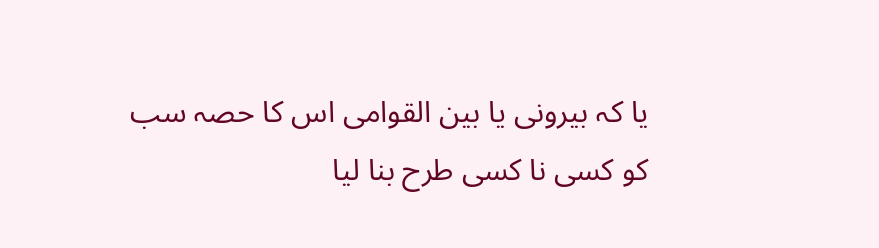یا کہ بیرونی یا بین القوامی اس کا حصہ سب کو کسی نا کسی طرح بنا لیا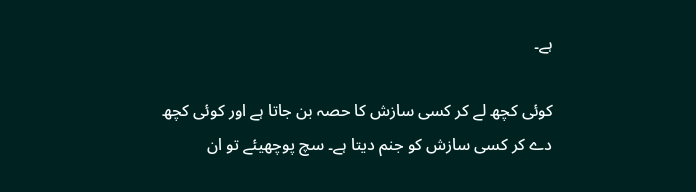ہے۔

کوئی کچھ لے کر کسی سازش کا حصہ بن جاتا ہے اور کوئی کچھ دے کر کسی سازش کو جنم دیتا ہے۔ سچ پوچھیئے تو ان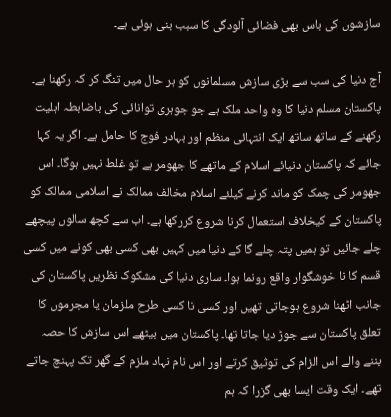سازشوں کی باس بھی فضائی آلودگی کا سبب بنی ہوئی ہے۔

آج دنیا کی سب سے بڑی سازش مسلمانوں کو ہر حال میں تنگ کر کہ رکھنا ہے۔ پاکستان مسلم دنیا کا وہ واحد ملک ہے جو جوہری توانائی کی باضابطہ اہلیت رکھنے کے ساتھ ساتھ ایک انتہائی منظم اور بہادر فوج کا حامل ہے۔ اگر یہ کہا جائے کہ پاکستان دنیائے اسلام کے ماتھے کا جھومر ہے تو غلط نہیں ہوگا۔ اس جھومر کی چمک کو ماند کرنے کیلئے اسلام مخالف ممالک نے اسلامی ممالک کو پاکستان کے کیخلاف استعمال کرنا شروع کررکھا ہے۔ اب سے کچھ سالوں پیچھے چلے جائیں تو ہمیں پتہ چلے گا کے دنیا میں کہیں بھی کسی بھی کونے میں کسی قسم کا نا خوشگوار واقع رونما ہوا۔ ساری دنیا کی مشکوک نظریں پاکستان کی جانب اٹھنا شروع ہوجاتی تھیں اور کسی نا کسی طرح ملزمان یا مجرموں کا تعلق پاکستان سے جوڑ دیا جاتا تھا۔ پاکستان میں بیٹھے اس سازش کا حصہ بننے والے اس الزام کی توثیق کرتے اور اس نام نہاد ملزم کے گھر تک پہنچ جاتے تھے۔ ایک وقت ایسا بھی گزرا کہ ہم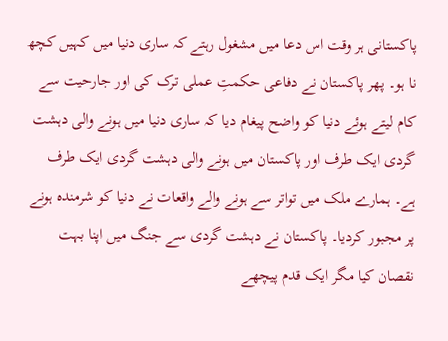پاکستانی ہر وقت اس دعا میں مشغول رہتے کہ ساری دنیا میں کہیں کچھ نا ہو۔ پھر پاکستان نے دفاعی حکمتِ عملی ترک کی اور جارحیت سے کام لیتے ہوئے دنیا کو واضح پیغام دیا کہ ساری دنیا میں ہونے والی دہشت گردی ایک طرف اور پاکستان میں ہونے والی دہشت گردی ایک طرف ہے۔ ہمارے ملک میں تواتر سے ہونے والے واقعات نے دنیا کو شرمندہ ہونے پر مجبور کردیا۔ پاکستان نے دہشت گردی سے جنگ میں اپنا بہت نقصان کیا مگر ایک قدم پیچھے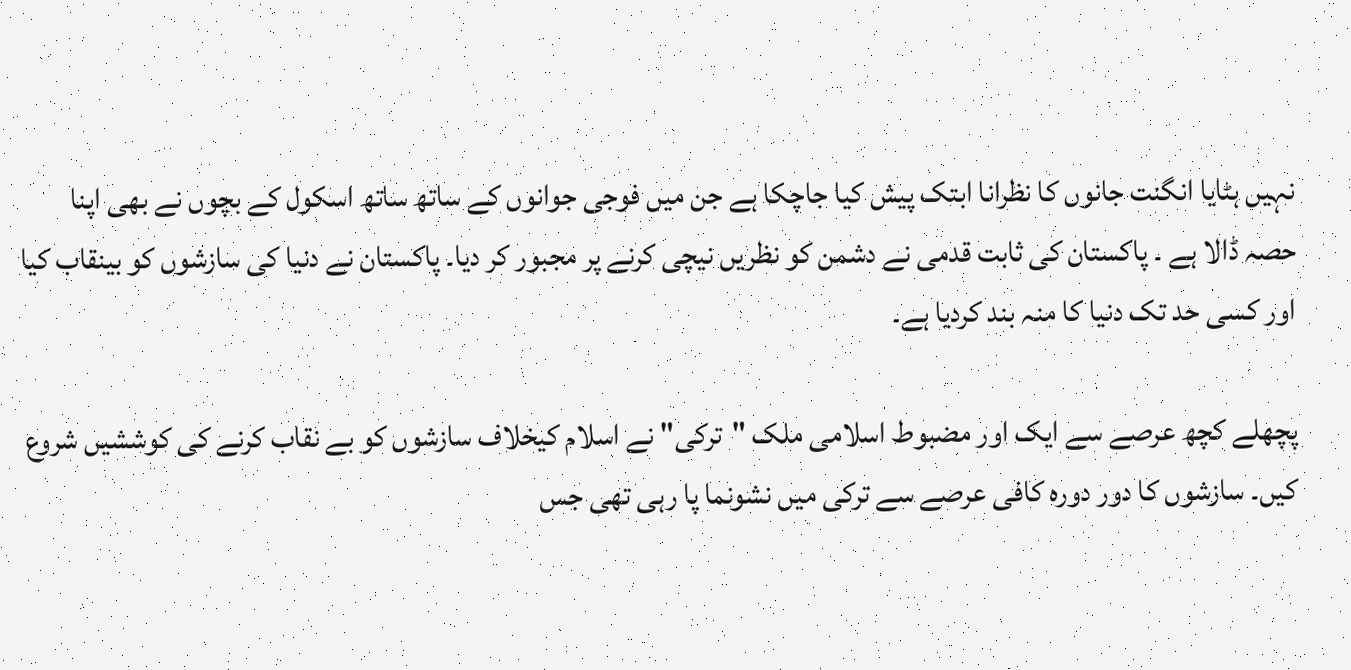نہیں ہٹایا انگنت جانوں کا نظرانا ابتک پیش کیا جاچکا ہے جن میں فوجی جوانوں کے ساتھ ساتھ اسکول کے بچوں نے بھی اپنا حصہ ڈالا ہے ۔ پاکستان کی ثابت قدمی نے دشمن کو نظریں نیچی کرنے پر مجبور کر دیا۔ پاکستان نے دنیا کی سازشوں کو بینقاب کیا اور کسی حد تک دنیا کا منہ بند کردیا ہے۔

پچھلے کچھ عرصے سے ایک اور مضبوط اسلامی ملک "ترکی" نے اسلام کیخلاف سازشوں کو بے نقاب کرنے کی کوششیں شروع کیں۔ سازشوں کا دور دورہ کافی عرصے سے ترکی میں نشونما پا رہی تھی جس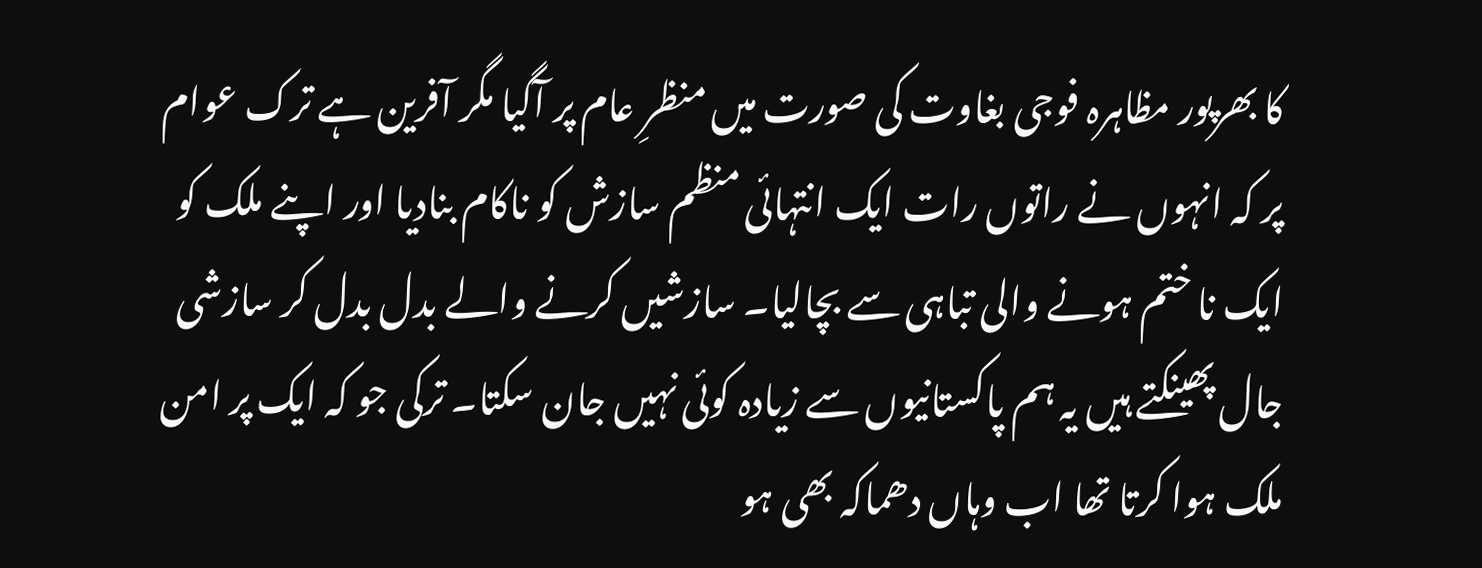کا بھرپور مظاہرہ فوجی بغاوت کی صورت میں منظرِ عام پر آگیا مگر آفرین ہے ترک عوام پر کہ انہوں نے راتوں رات ایک انتہائی منظم سازش کو ناکام بنادیا اور اپنے ملک کو ایک نا ختم ہونے والی تباہی سے بچالیا۔ سازشیں کرنے والے بدل بدل کر سازشی جال پھینکتے ہیں یہ ہم پاکستانیوں سے زیادہ کوئی نہیں جان سکتا۔ ترکی جو کہ ایک پر امن ملک ہوا کرتا تھا اب وہاں دھماکہ بھی ہو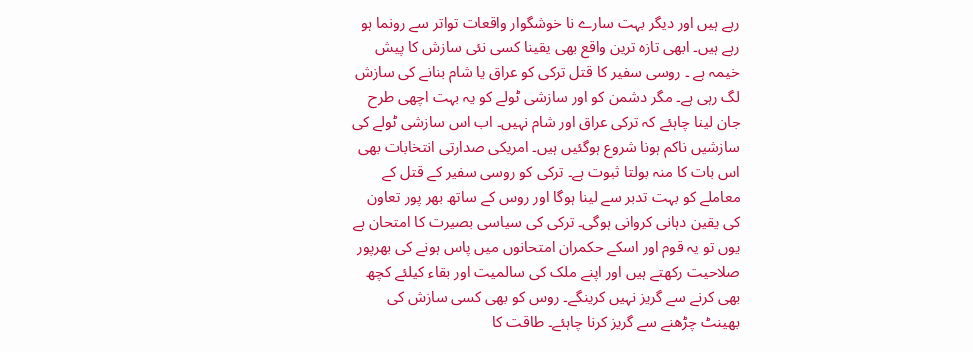رہے ہیں اور دیگر بہت سارے نا خوشگوار واقعات تواتر سے رونما ہو رہے ہیں۔ ابھی تازہ ترین واقع بھی یقینا کسی نئی سازش کا پیش خیمہ ہے ۔ روسی سفیر کا قتل ترکی کو عراق یا شام بنانے کی سازش لگ رہی ہے۔ مگر دشمن کو اور سازشی ٹولے کو یہ بہت اچھی طرح جان لینا چاہئے کہ ترکی عراق اور شام نہیں۔ اب اس سازشی ٹولے کی سازشیں ناکم ہونا شروع ہوگئیں ہیں۔ امریکی صدارتی انتخابات بھی اس بات کا منہ بولتا ثبوت ہے۔ ترکی کو روسی سفیر کے قتل کے معاملے کو بہت تدبر سے لینا ہوگا اور روس کے ساتھ بھر پور تعاون کی یقین دہانی کروانی ہوگی۔ ترکی کی سیاسی بصیرت کا امتحان ہے یوں تو یہ قوم اور اسکے حکمران امتحانوں میں پاس ہونے کی بھرپور صلاحیت رکھتے ہیں اور اپنے ملک کی سالمیت اور بقاء کیلئے کچھ بھی کرنے سے گریز نہیں کرینگے۔ روس کو بھی کسی سازش کی بھینٹ چڑھنے سے گریز کرنا چاہئے۔ طاقت کا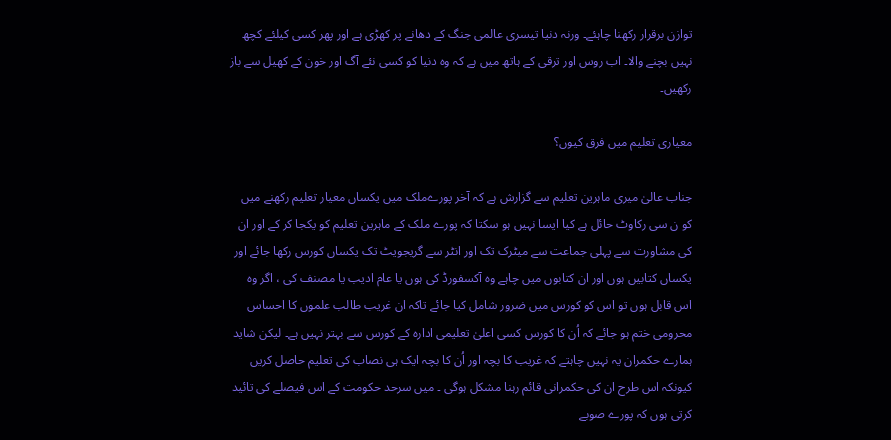توازن برقرار رکھنا چاہئے۔ ورنہ دنیا تیسری عالمی جنگ کے دھانے پر کھڑی ہے اور پھر کسی کیلئے کچھ نہیں بچنے والا۔ اب روس اور ترقی کے ہاتھ میں ہے کہ وہ دنیا کو کسی نئے آگ اور خون کے کھیل سے باز رکھیں۔

معیاری تعلیم میں فرق کیوں؟

جناب عالیٰ میری ماہرین تعلیم سے گزارش ہے کہ آخر پورےملک میں یکساں معیار تعلیم رکھنے میں کو ن سی رکاوٹ حائل ہے کیا ایسا نہیں ہو سکتا کہ پورے ملک کے ماہرین تعلیم کو یکجا کر کے اور ان کی مشاورت سے پہلی جماعت سے میٹرک تک اور انٹر سے گریجویٹ تک یکساں کورس رکھا جائے اور یکساں کتابیں ہوں اور ان کتابوں میں چاہے وہ آکسفورڈ کی ہوں یا عام ادیب یا مصنف کی ، اگر وہ اس قابل ہوں تو اس کو کورس میں ضرور شامل کیا جائے تاکہ ان غریب طالب علموں کا احساس محرومی ختم ہو جائے کہ اُن کا کورس کسی اعلیٰ تعلیمی ادارہ کے کورس سے بہتر نہیں ہے۔ لیکن شاید ہمارے حکمران یہ نہیں چاہتے کہ غریب کا بچہ اور اُن کا بچہ ایک ہی نصاب کی تعلیم حاصل کریں کیونکہ اس طرح ان کی حکمرانی قائم رہنا مشکل ہوگی ۔ میں سرحد حکومت کے اس فیصلے کی تائید کرتی ہوں کہ پورے صوبے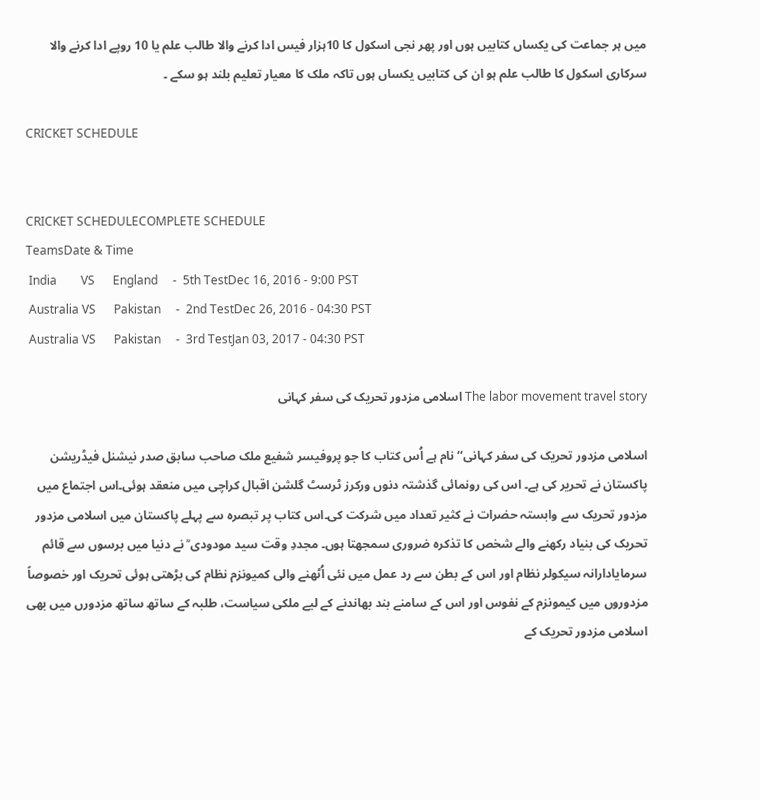میں ہر جماعت کی یکساں کتابیں ہوں اور پھر نجی اسکول کا 10ہزار فیس ادا کرنے والا طالب علم یا 10 روپے ادا کرنے والا سرکاری اسکول کا طالب علم ہو ان کی کتابیں یکساں ہوں تاکہ ملک کا معیار تعلیم بلند ہو سکے ۔

CRICKET SCHEDULE


CRICKET SCHEDULECOMPLETE SCHEDULE
TeamsDate & Time
 India        VS      England     -  5th TestDec 16, 2016 - 9:00 PST
 Australia VS      Pakistan     -  2nd TestDec 26, 2016 - 04:30 PST
 Australia VS      Pakistan     -  3rd TestJan 03, 2017 - 04:30 PST

The labor movement travel story اسلامی مزدور تحریک کی سفر کہانی

اسلامی مزدور تحریک کی سفر کہانی‘‘ نام ہے اُس کتاب کا جو پروفیسر شفیع ملک صاحب سابق صدر نیشنل فیڈریشن پاکستان نے تحریر کی ہے۔ اس کی رونمائی گذشتہ دنوں ورکرز ٹرسٹ گلشن اقبال کراچی میں منعقد ہوئی۔اس اجتماع میں مزدور تحریک سے وابستہ حضرات نے کثیر تعداد میں شرکت کی۔اس کتاب پر تبصرہ سے پہلے پاکستان میں اسلامی مزدور تحریک کی بنیاد رکھنے والے شخص کا تذکرہ ضروری سمجھتا ہوں۔ مجددِ وقت سید مودودی ؒ نے دنیا میں برسوں سے قائم سرمایادارانہ سیکولر نظام اور اس کے بطن سے رد عمل میں نئی اُٹھنے والی کمیونزم نظام کی بڑھتی ہوئی تحریک اور خصوصاً مزدوروں میں کیمونزم کے نفوس اور اس کے سامنے بند بھاندنے کے لیے ملکی سیاست، طلبہ کے ساتھ ساتھ مزدورں میں بھی اسلامی مزدور تحریک کے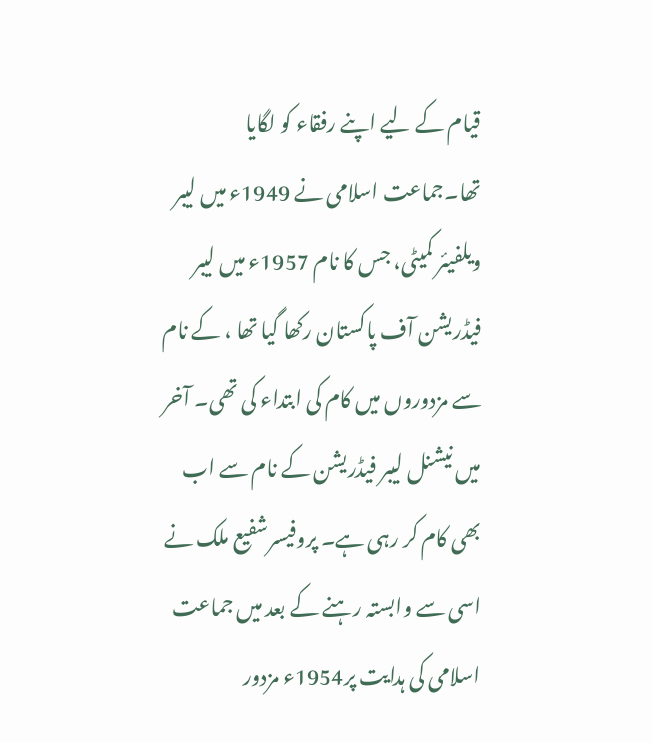قیام کے لیے اپنے رفقاء کو لگایا تھا۔جماعت اسلامی نے 1949ء میں لیبر ویلفیئر کمیٹی، جس کا نام 1957ء میں لیبر فیڈریشن آف پاکستان رکھا گیا تھا ، کے نام سے مزدوروں میں کام کی ابتداء کی تھی۔ آخر میں نیشنل لیبر فیڈریشن کے نام سے اب بھی کام کر رہی ہے۔ پروفیسرشفیع ملک نے اسی سے وابستہ رہنے کے بعد میں جماعت اسلامی کی ہدایت پر1954ء مزدور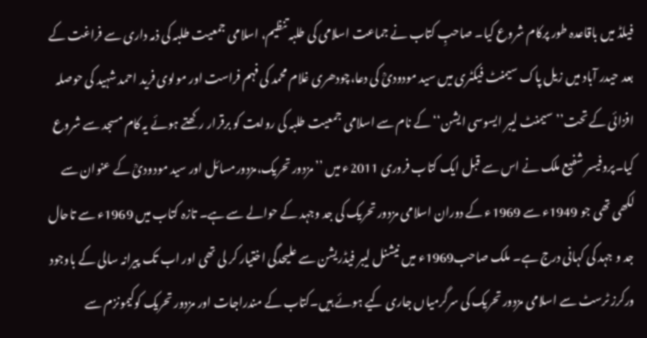فیلڈ میں باقاعدہ طور پرکام شروع کیا۔ صاحبِ کتاب نے جماعت اسلامی کی طلبہ تنظیم، اسلامی جمعیت طلبہ کی ذمہ داری سے فراغت کے بعد حیدر آباد میں زیل پاک سیمنٹ فیکٹری میں سید مودودیؒ کی دعا،چودھری غلام محمد کی فہم فراست اور مولوی فرید احمد شہید کی حوصلہ افزائی کے تحت’’سیمنٹ لیبر ایسوسی ایشن‘‘ کے نام سے اسلامی جمعیت طلبہ کی روایت کو برقرار رکھتے ہوئے یہ کام مسجد سے شروع کیا۔پروفیسر شفیع ملک نے اس سے قبل ایک کتاب فروری 2011ء میں ’’مزدور تحریک،مزدورمسائل اور سید مودودیؒ کے عنوان سے لکھی تھی جو 1949ء سے 1969ء کے دوران اسلامی مزدور تحریک کی جد وجہد کے حوالے سے ہے۔ تازہ کتاب میں 1969ء سے تاحال جد و جہد کی کہانی درج ہے۔ ملک صاحب1969ء میں نیشنل لیبر فیڈریشن سے علیحدگی اختیار کر لی تھی اور اب تک پیرانہ سالی کے باوجود ورکرز ٹرسٹ سے اسلامی مزدور تحریک کی سرگرمیاں جاری کیے ہوئے ہیں۔کتاب کے مندراجات اور مزدور تحریک کوکیمونزم سے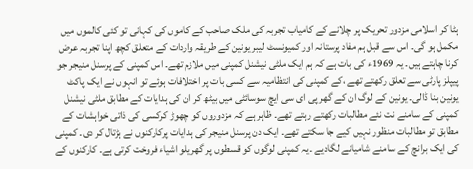ہٹا کر اسلامی مزدور تحریک پر چلانے کے کامیاب تجربہ کی ملک صاحب کے کاموں کی کہانی تو کئی کالموں میں مکمل ہو گی۔ اس سے قبل ہم مفاد پرستانہ اور کمیونسٹ لیبر یونین کے طریقہ واردات کے متعلق کچھ اپنا تجربہ عرض کرنا چاہتے ہیں۔ یہ 1969ء کی بات ہے کہ ہم ایک ملٹی نیشنل کمپنی میں ملازم تھے۔ اس کمپنی کے پرسنل منیجر جو پیپلز پارٹی سے تعلق رکھتے تھے ،کے کمپنی کی انتظامیہ سے کسی بات پر اختلافات ہوئے تو انہوں نے ایک پاکٹ یونین بنا ڈالی۔ یونین کے لوگ ان کے گھر پی ای سی ایچ سوسائٹی میں بیٹھ کر ان کی ہدایات کے مطابق ملٹی نیشنل کمپنی کے سامنے نت نئے مطالبات رکھتے رہتے تھے۔ ظاہر ہے کہ مزدوروں کو چھوڑ کرکسی کی ذاتی خواہشات کے مطابق تو مطالبات منظور نہیں کیے جا سکتے تھے۔ ایک دن پرسنل منیجر کی ہدایات پرکارکنوں نے ہڑتال کر دی۔ کمپنی کی ایک برانچ کے سامنے شامیانے لگادیے ۔یہ کمپنی لوگوں کو قسطوں پر گھریلو اشیاء فروخت کرتی ہے۔ کارکنوں کے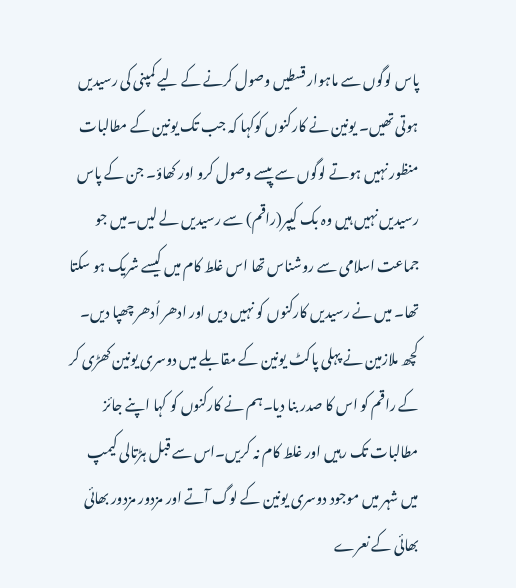پاس لوگوں سے ماہوار قسطیں وصول کرنے کے لیے کمپنی کی رسیدیں ہوتی تھیں۔ یونین نے کارکنوں کوکہا کہ جب تک یونین کے مطالبات منظور نہیں ہوتے لوگوں سے پیسے وصول کرو اور کھاؤ۔ جن کے پاس رسیدیں نہیں ہیں وہ بک کیپر(راقم) سے رسیدیں لے لیں۔میں جو جماعت اسلامی سے روشناس تھا اس غلط کام میں کیسے شریک ہو سکتا تھا۔ میں نے رسیدیں کارکنوں کو نہیں دیں اور ادھر اُدھر چھپا دیں۔ کچھ ملازمین نے پہلی پاکٹ یونین کے مقابلے میں دوسری یونین کھڑی کر کے راقم کو اس کا صدر بنا دیا۔ہم نے کارکنوں کو کہا اپنے جائز مطالبات تک رہیں اور غلط کام نہ کریں۔اس سے قبل ہڑتالی کیمپ میں شہر میں موجود دوسری یونین کے لوگ آتے اور مزدور مزدور بھائی بھائی کے نعرے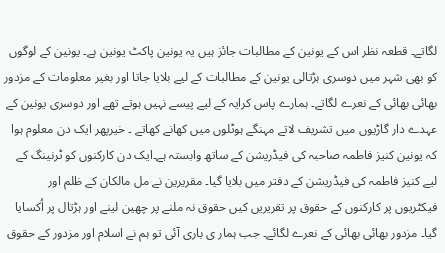لگاتے۔ قطعہ نظر اس کے یونین کے مطالبات جائز ہیں یہ یونین پاکٹ یونین ہے۔ یونین کے لوگوں کو بھی شہر میں دوسری ہڑتالی یونین کے مطالبات کے لیے بلایا جاتا اور بغیر معلومات کے مزدور بھائی بھائی کے نعرے لگاتے۔ ہمارے پاس کرایہ کے لیے پیسے نہیں ہوتے تھے اور دوسری یونین کے عہدے دار گاڑیوں میں تشریف لاتے مہنگے ہوٹلوں میں کھانے کھاتے ۔ خیرپھر ایک دن معلوم ہوا کہ یونین کنیز فاطمہ صاحبہ کی فیڈریشن کے ساتھ وابستہ ہے۔ایک دن کارکنوں کو ٹرنینگ کے لیے کنیز فاطمہ کی فیڈریشن کے دفتر میں بلایا گیا۔ مقریرین نے مل مالکان کے ظلم اور فیکٹریوں پر کارکنوں کے حقوق پر تقریریں کیں حقوق نہ ملنے پر چھین لینے اور ہڑتال پر اُکسایا گیا۔ مزدور بھائی بھائی کے نعرے لگائے۔ جب ہمار ی باری آئی تو ہم نے اسلام اور مزدور کے حقوق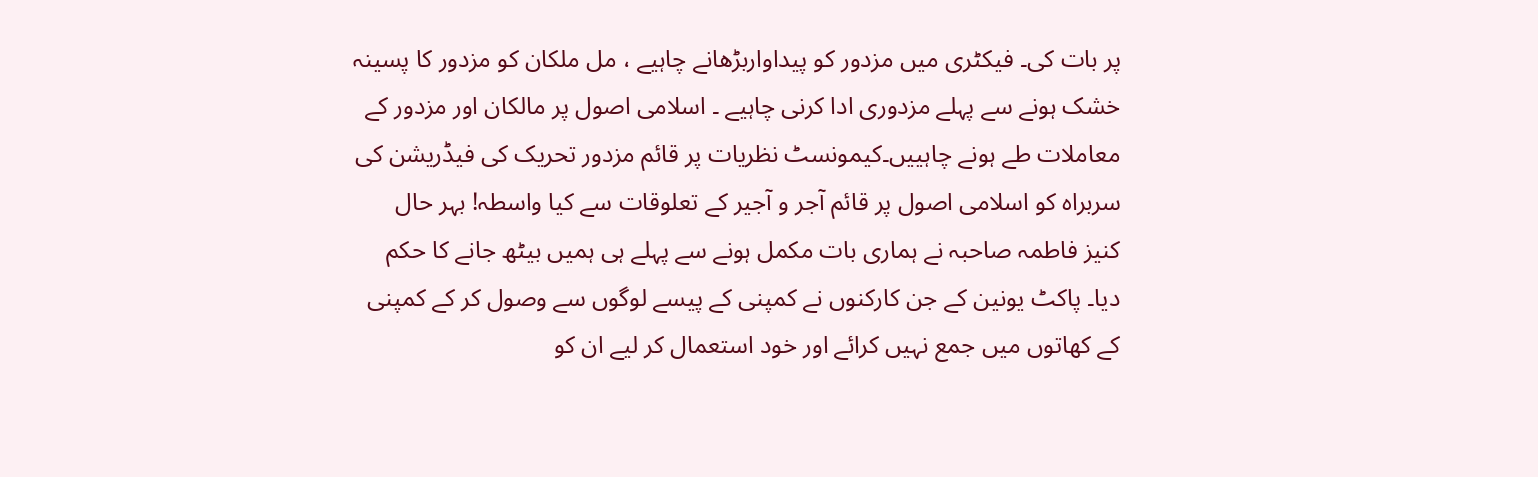پر بات کی۔ فیکٹری میں مزدور کو پیداواربڑھانے چاہیے ، مل ملکان کو مزدور کا پسینہ خشک ہونے سے پہلے مزدوری ادا کرنی چاہیے ۔ اسلامی اصول پر مالکان اور مزدور کے معاملات طے ہونے چاہییں۔کیمونسٹ نظریات پر قائم مزدور تحریک کی فیڈریشن کی سربراہ کو اسلامی اصول پر قائم آجر و آجیر کے تعلوقات سے کیا واسطہ! بہر حال کنیز فاطمہ صاحبہ نے ہماری بات مکمل ہونے سے پہلے ہی ہمیں بیٹھ جانے کا حکم دیا۔ پاکٹ یونین کے جن کارکنوں نے کمپنی کے پیسے لوگوں سے وصول کر کے کمپنی کے کھاتوں میں جمع نہیں کرائے اور خود استعمال کر لیے ان کو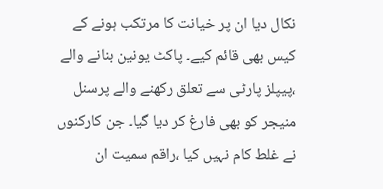نکال دیا ان پر خیانت کا مرتکب ہونے کے کیس بھی قائم کیے۔ پاکٹ یونین بنانے والے ،پیپلز پارٹی سے تعلق رکھنے والے پرسنل منیجر کو بھی فارغ کر دیا گیا۔ جن کارکنوں نے غلط کام نہیں کیا ،راقم سمیت ان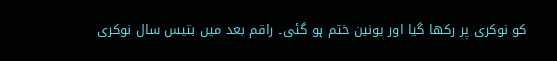کو نوکری پر رکھا گیا اور یونین ختم ہو گئی۔ راقم بعد میں بتیس سال نوکری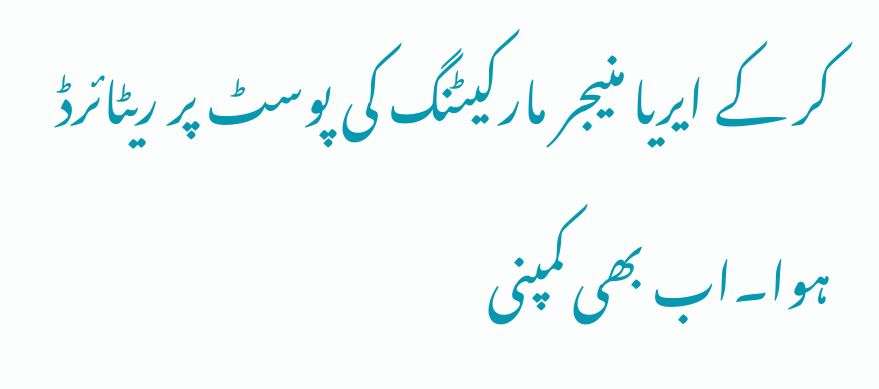کر کے ایریا منیجر مارکیٹنگ کی پوسٹ پر ریٹائرڈ ہوا۔اب بھی کمپنی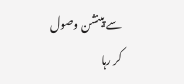سے پینشن وصول کر رہا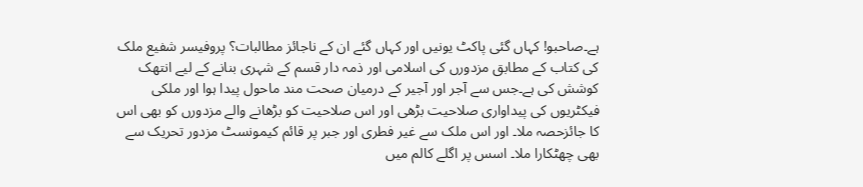ہے۔صاحبو! کہاں گئی پاکٹ یونیں اور کہاں گئے ان کے ناجائز مطالبات؟ پروفیسر شفیع ملک کی کتاب کے مطابق مزدورں کی اسلامی اور ذمہ دار قسم کے شہری بنانے کے لیے انتھک کوشش کی ہے۔جس سے آجر اور آجیر کے درمیان صحت مند ماحول پیدا ہوا اور ملکی فیکٹریوں کی پیداواری صلاحیت بڑھی اور اس صلاحیت کو بڑھانے والے مزدورں کو بھی اس کا جائزحصہ ملا۔ اور اس ملک سے غیر فطری اور جبر پر قائم کیمونسٹ مزدور تحریک سے بھی چھٹکارا ملا۔ اسس پر اگلے کالم میں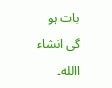بات ہو گی انشاء االله۔